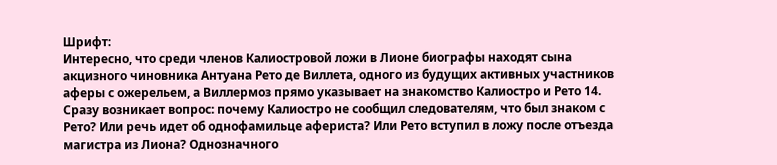Шрифт:
Интересно, что среди членов Калиостровой ложи в Лионе биографы находят сына акцизного чиновника Антуана Рето де Виллета, одного из будущих активных участников аферы с ожерельем, а Виллермоз прямо указывает на знакомство Калиостро и Рето 14. Сразу возникает вопрос: почему Калиостро не сообщил следователям, что был знаком с Рето? Или речь идет об однофамильце афериста? Или Рето вступил в ложу после отъезда магистра из Лиона? Однозначного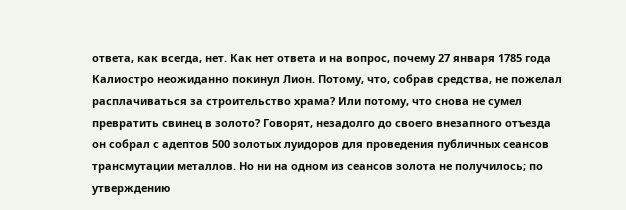ответа, как всегда, нет. Как нет ответа и на вопрос, почему 27 января 1785 года Калиостро неожиданно покинул Лион. Потому, что, собрав средства, не пожелал расплачиваться за строительство храма? Или потому, что снова не сумел превратить свинец в золото? Говорят, незадолго до своего внезапного отъезда он собрал с адептов 500 золотых луидоров для проведения публичных сеансов трансмутации металлов. Но ни на одном из сеансов золота не получилось; по утверждению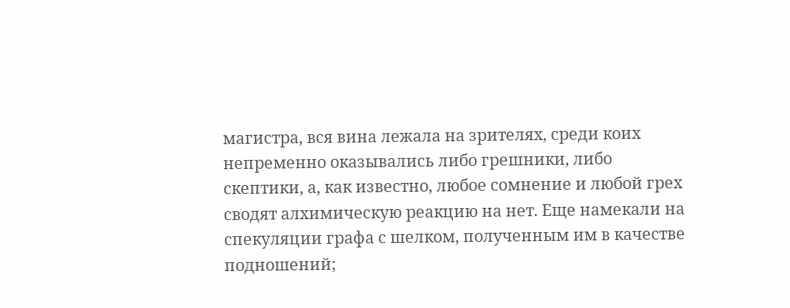магистра, вся вина лежала на зрителях, среди коих непременно оказывались либо грешники, либо скептики, а, как известно, любое сомнение и любой грех сводят алхимическую реакцию на нет. Еще намекали на спекуляции графа с шелком, полученным им в качестве подношений;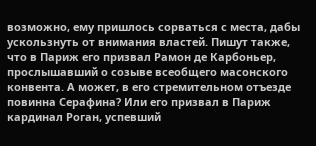возможно, ему пришлось сорваться с места, дабы ускользнуть от внимания властей. Пишут также, что в Париж его призвал Рамон де Карбоньер, прослышавший о созыве всеобщего масонского конвента. А может, в его стремительном отъезде повинна Серафина? Или его призвал в Париж кардинал Роган, успевший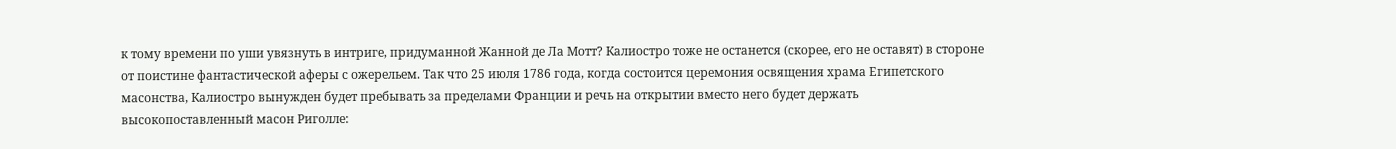к тому времени по уши увязнуть в интриге, придуманной Жанной де Ла Мотт? Калиостро тоже не останется (скорее, его не оставят) в стороне от поистине фантастической аферы с ожерельем. Так что 25 июля 1786 года, когда состоится церемония освящения храма Египетского масонства, Калиостро вынужден будет пребывать за пределами Франции и речь на открытии вместо него будет держать высокопоставленный масон Риголле: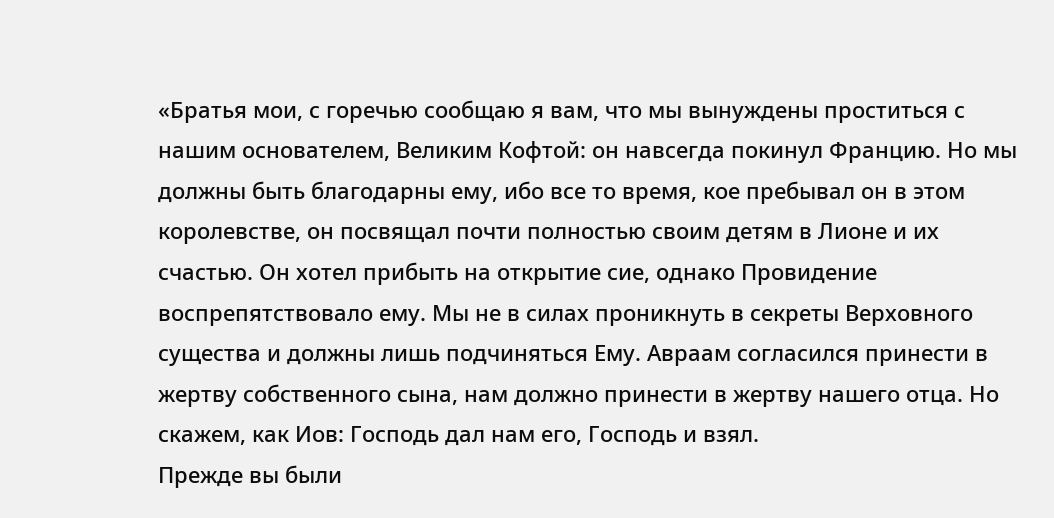«Братья мои, с горечью сообщаю я вам, что мы вынуждены проститься с нашим основателем, Великим Кофтой: он навсегда покинул Францию. Но мы должны быть благодарны ему, ибо все то время, кое пребывал он в этом королевстве, он посвящал почти полностью своим детям в Лионе и их счастью. Он хотел прибыть на открытие сие, однако Провидение воспрепятствовало ему. Мы не в силах проникнуть в секреты Верховного существа и должны лишь подчиняться Ему. Авраам согласился принести в жертву собственного сына, нам должно принести в жертву нашего отца. Но скажем, как Иов: Господь дал нам его, Господь и взял.
Прежде вы были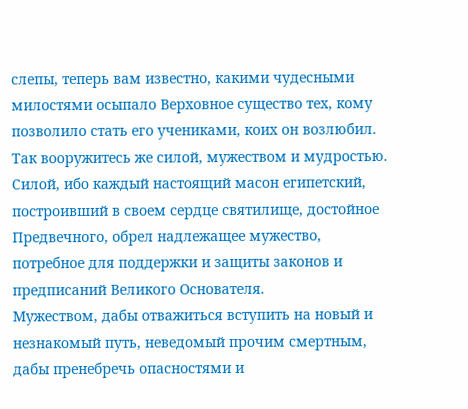слепы, теперь вам известно, какими чудесными милостями осыпало Верховное существо тех, кому позволило стать его учениками, коих он возлюбил. Так вооружитесь же силой, мужеством и мудростью.
Силой, ибо каждый настоящий масон египетский, построивший в своем сердце святилище, достойное Предвечного, обрел надлежащее мужество, потребное для поддержки и защиты законов и предписаний Великого Основателя.
Мужеством, дабы отважиться вступить на новый и незнакомый путь, неведомый прочим смертным, дабы пренебречь опасностями и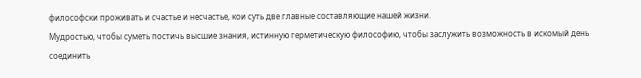философски проживать и счастье и несчастье, кои суть две главные составляющие нашей жизни.
Мудростью, чтобы суметь постичь высшие знания, истинную герметическую философию, чтобы заслужить возможность в искомый день соединить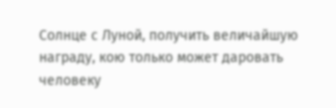Солнце с Луной, получить величайшую награду, кою только может даровать человеку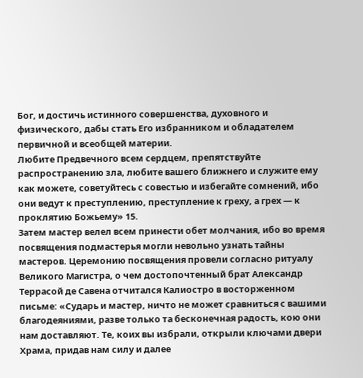Бог, и достичь истинного совершенства, духовного и физического, дабы стать Его избранником и обладателем первичной и всеобщей материи.
Любите Предвечного всем сердцем, препятствуйте распространению зла, любите вашего ближнего и служите ему как можете, советуйтесь с совестью и избегайте сомнений, ибо они ведут к преступлению, преступление к греху, а грех — к проклятию Божьему» 15.
Затем мастер велел всем принести обет молчания, ибо во время посвящения подмастерья могли невольно узнать тайны мастеров. Церемонию посвящения провели согласно ритуалу Великого Магистра, о чем достопочтенный брат Александр Террасой де Савена отчитался Калиостро в восторженном письме: «Сударь и мастер, ничто не может сравниться с вашими благодеяниями, разве только та бесконечная радость, кою они нам доставляют. Те, коих вы избрали, открыли ключами двери Храма, придав нам силу и далее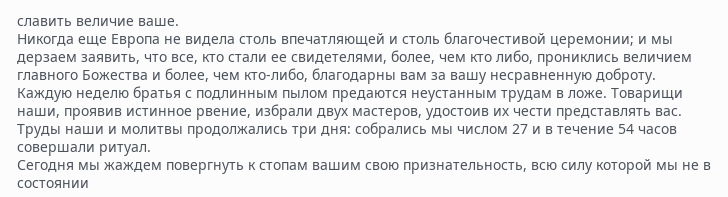славить величие ваше.
Никогда еще Европа не видела столь впечатляющей и столь благочестивой церемонии; и мы дерзаем заявить, что все, кто стали ее свидетелями, более, чем кто либо, прониклись величием главного Божества и более, чем кто-либо, благодарны вам за вашу несравненную доброту.
Каждую неделю братья с подлинным пылом предаются неустанным трудам в ложе. Товарищи наши, проявив истинное рвение, избрали двух мастеров, удостоив их чести представлять вас. Труды наши и молитвы продолжались три дня: собрались мы числом 27 и в течение 54 часов совершали ритуал.
Сегодня мы жаждем повергнуть к стопам вашим свою признательность, всю силу которой мы не в состоянии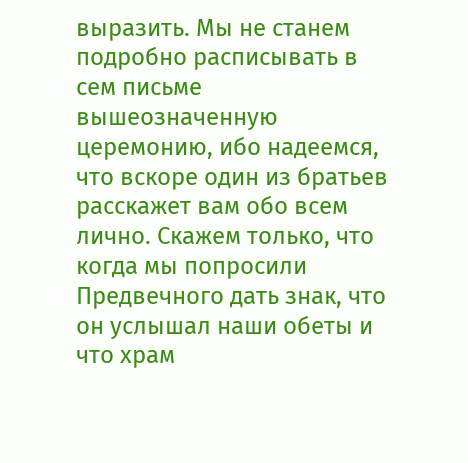выразить. Мы не станем подробно расписывать в сем письме вышеозначенную церемонию, ибо надеемся, что вскоре один из братьев расскажет вам обо всем лично. Скажем только, что когда мы попросили Предвечного дать знак, что он услышал наши обеты и что храм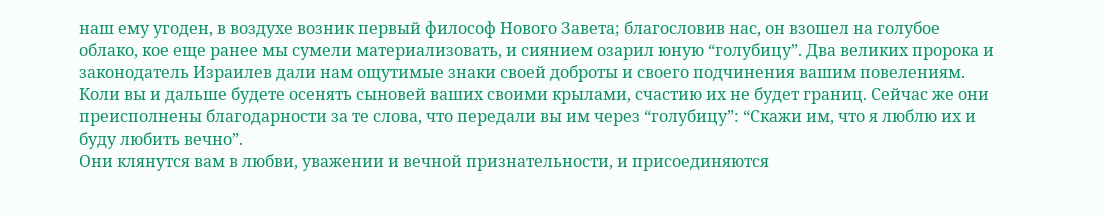наш ему угоден, в воздухе возник первый философ Нового Завета; благословив нас, он взошел на голубое облако, кое еще ранее мы сумели материализовать, и сиянием озарил юную “голубицу”. Два великих пророка и законодатель Израилев дали нам ощутимые знаки своей доброты и своего подчинения вашим повелениям.
Коли вы и дальше будете осенять сыновей ваших своими крылами, счастию их не будет границ. Сейчас же они преисполнены благодарности за те слова, что передали вы им через “голубицу”: “Скажи им, что я люблю их и буду любить вечно”.
Они клянутся вам в любви, уважении и вечной признательности, и присоединяются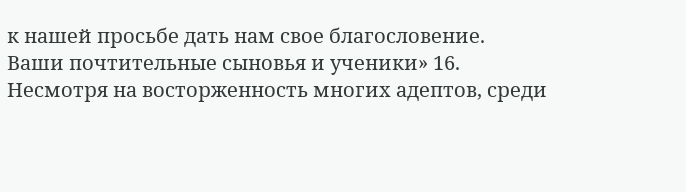к нашей просьбе дать нам свое благословение.
Ваши почтительные сыновья и ученики» 16.
Несмотря на восторженность многих адептов, среди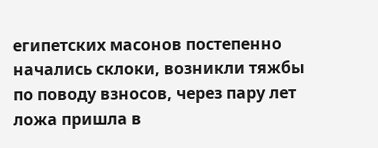египетских масонов постепенно начались склоки, возникли тяжбы по поводу взносов, через пару лет ложа пришла в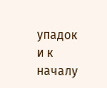упадок и к началу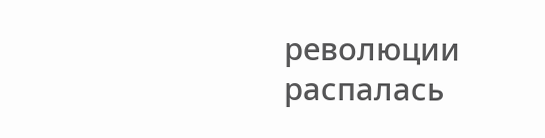революции распалась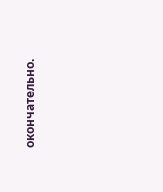окончательно.